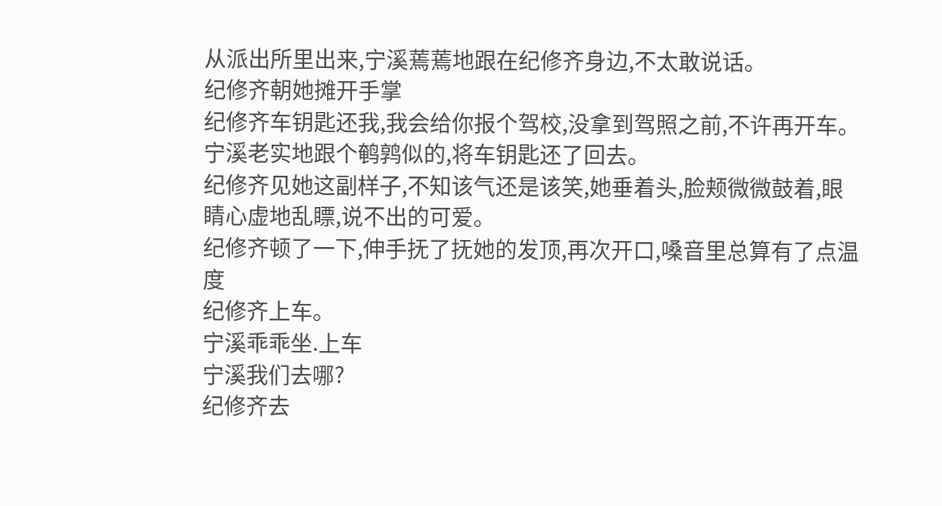从派出所里出来,宁溪蔫蔫地跟在纪修齐身边,不太敢说话。
纪修齐朝她摊开手掌
纪修齐车钥匙还我,我会给你报个驾校,没拿到驾照之前,不许再开车。
宁溪老实地跟个鹌鹑似的,将车钥匙还了回去。
纪修齐见她这副样子,不知该气还是该笑,她垂着头,脸颊微微鼓着,眼睛心虚地乱瞟,说不出的可爱。
纪修齐顿了一下,伸手抚了抚她的发顶,再次开口,嗓音里总算有了点温度
纪修齐上车。
宁溪乖乖坐.上车
宁溪我们去哪?
纪修齐去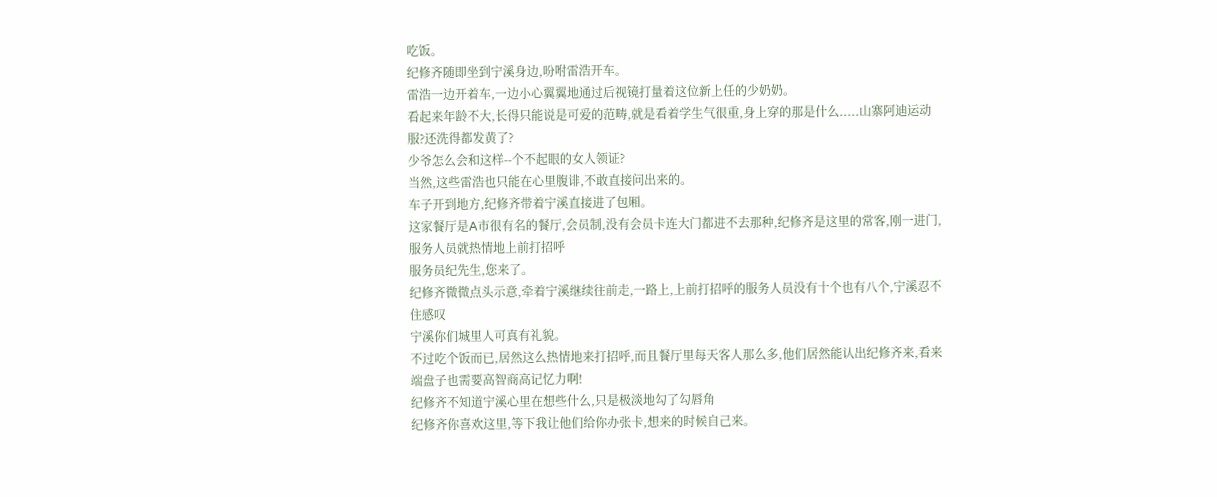吃饭。
纪修齐随即坐到宁溪身边,吩咐雷浩开车。
雷浩一边开着车,一边小心翼翼地通过后视镜打量着这位新上任的少奶奶。
看起来年龄不大,长得只能说是可爱的范畴,就是看着学生气很重,身上穿的那是什么.....山寨阿迪运动服?还洗得都发黄了?
少爷怎么会和这样--个不起眼的女人领证?
当然,这些雷浩也只能在心里腹诽,不敢直接问出来的。
车子开到地方,纪修齐带着宁溪直接进了包厢。
这家餐厅是A市很有名的餐厅,会员制,没有会员卡连大门都进不去那种,纪修齐是这里的常客,刚一进门,服务人员就热情地上前打招呼
服务员纪先生,您来了。
纪修齐微微点头示意,牵着宁溪继续往前走,一路上,上前打招呼的服务人员没有十个也有八个,宁溪忍不住感叹
宁溪你们城里人可真有礼貌。
不过吃个饭而已,居然这么热情地来打招呼,而且餐厅里每天客人那么多,他们居然能认出纪修齐来,看来端盘子也需要高智商高记忆力啊!
纪修齐不知道宁溪心里在想些什么,只是极淡地勾了勾唇角
纪修齐你喜欢这里,等下我让他们给你办张卡,想来的时候自己来。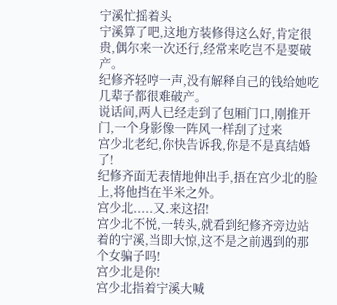宁溪忙摇着头
宁溪算了吧,这地方装修得这么好,肯定很贵,偶尔来一次还行,经常来吃岂不是要破产。
纪修齐轻哼一声,没有解释自己的钱给她吃几辈子都很难破产。
说话间,两人已经走到了包厢门口,刚推开门,一个身影像一阵风一样刮了过来
宫少北老纪,你快告诉我,你是不是真结婚了!
纪修齐面无表情地伸出手,捂在宫少北的脸上,将他挡在半米之外。
宫少北.....又.来这招!
宫少北不悦,一转头,就看到纪修齐旁边站着的宁溪,当即大惊,这不是之前遇到的那个女骗子吗!
宫少北是你!
宫少北指着宁溪大喊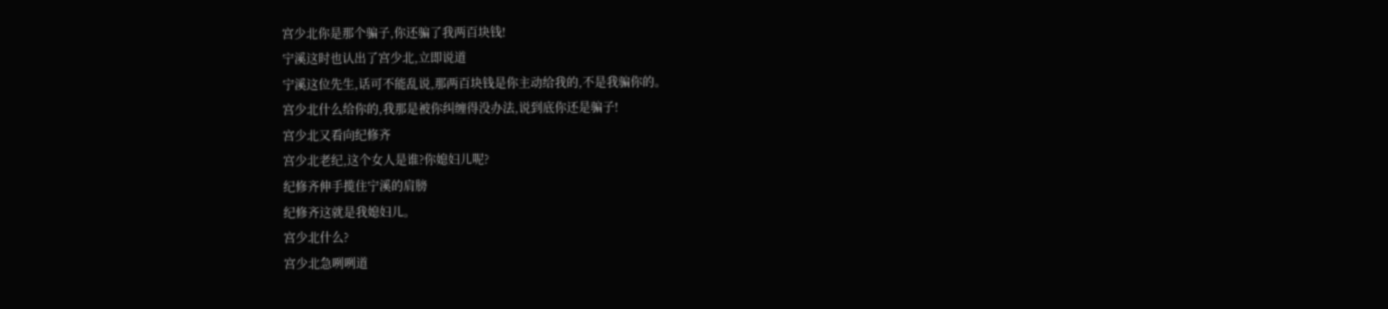宫少北你是那个骗子,你还骗了我两百块钱!
宁溪这时也认出了宫少北,立即说道
宁溪这位先生,话可不能乱说,那两百块钱是你主动给我的,不是我骗你的。
宫少北什么给你的,我那是被你纠缠得没办法,说到底你还是骗子!
宫少北又看向纪修齐
宫少北老纪,这个女人是谁?你媳妇儿呢?
纪修齐伸手揽住宁溪的肩膀
纪修齐这就是我媳妇儿。
宫少北什么?
宫少北急咧咧道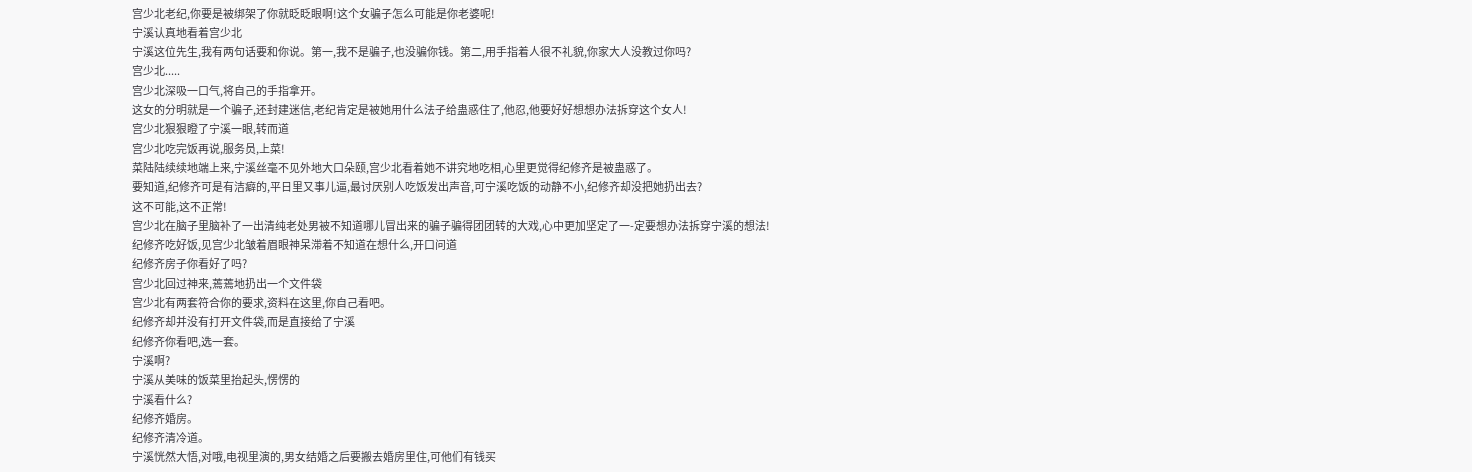宫少北老纪,你要是被绑架了你就眨眨眼啊!这个女骗子怎么可能是你老婆呢!
宁溪认真地看着宫少北
宁溪这位先生,我有两句话要和你说。第一,我不是骗子,也没骗你钱。第二,用手指着人很不礼貌,你家大人没教过你吗?
宫少北.....
宫少北深吸一口气,将自己的手指拿开。
这女的分明就是一个骗子,还封建迷信,老纪肯定是被她用什么法子给蛊惑住了,他忍,他要好好想想办法拆穿这个女人!
宫少北狠狠瞪了宁溪一眼,转而道
宫少北吃完饭再说,服务员,上菜!
菜陆陆续续地端上来,宁溪丝毫不见外地大口朵颐,宫少北看着她不讲究地吃相,心里更觉得纪修齐是被蛊惑了。
要知道,纪修齐可是有洁癖的,平日里又事儿逼,最讨厌别人吃饭发出声音,可宁溪吃饭的动静不小,纪修齐却没把她扔出去?
这不可能,这不正常!
宫少北在脑子里脑补了一出清纯老处男被不知道哪儿冒出来的骗子骗得团团转的大戏,心中更加坚定了一-定要想办法拆穿宁溪的想法!
纪修齐吃好饭,见宫少北皱着眉眼神呆滞着不知道在想什么,开口问道
纪修齐房子你看好了吗?
宫少北回过神来,蔫蔫地扔出一个文件袋
宫少北有两套符合你的要求,资料在这里,你自己看吧。
纪修齐却并没有打开文件袋,而是直接给了宁溪
纪修齐你看吧,选一套。
宁溪啊?
宁溪从美味的饭菜里抬起头,愣愣的
宁溪看什么?
纪修齐婚房。
纪修齐清冷道。
宁溪恍然大悟,对哦,电视里演的,男女结婚之后要搬去婚房里住,可他们有钱买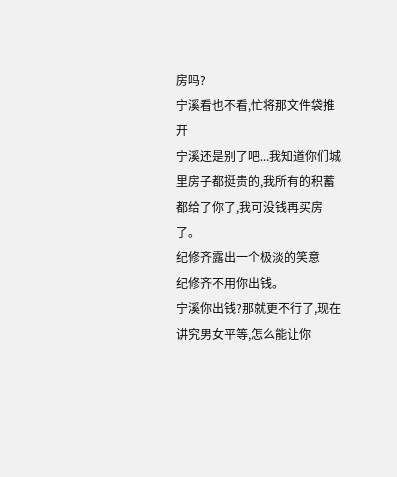房吗?
宁溪看也不看,忙将那文件袋推开
宁溪还是别了吧...我知道你们城里房子都挺贵的,我所有的积蓄都给了你了,我可没钱再买房了。
纪修齐露出一个极淡的笑意
纪修齐不用你出钱。
宁溪你出钱?那就更不行了,现在讲究男女平等,怎么能让你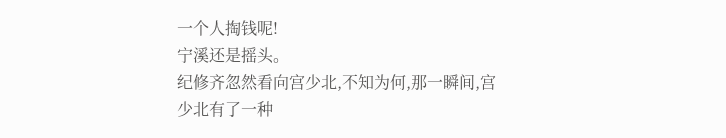一个人掏钱呢!
宁溪还是摇头。
纪修齐忽然看向宫少北,不知为何,那一瞬间,宫少北有了一种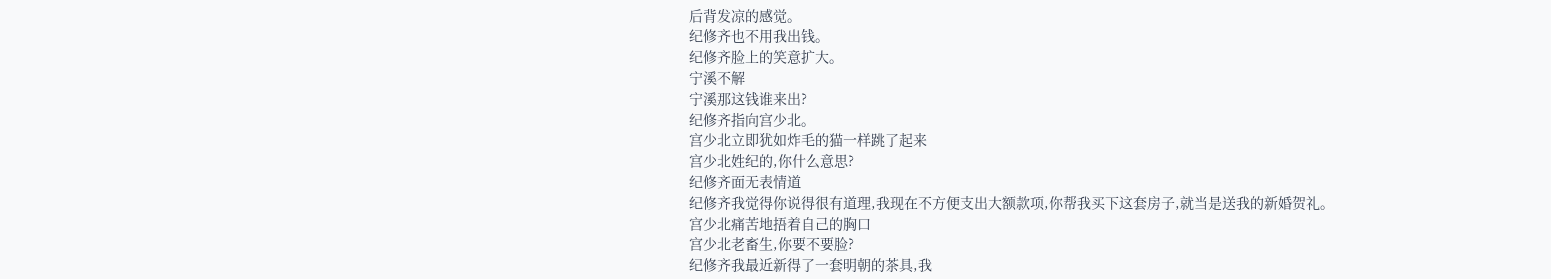后背发凉的感觉。
纪修齐也不用我出钱。
纪修齐脸上的笑意扩大。
宁溪不解
宁溪那这钱谁来出?
纪修齐指向宫少北。
宫少北立即犹如炸毛的猫一样跳了起来
宫少北姓纪的,你什么意思?
纪修齐面无表情道
纪修齐我觉得你说得很有道理,我现在不方便支出大额款项,你帮我买下这套房子,就当是送我的新婚贺礼。
宫少北痛苦地捂着自己的胸口
宫少北老畜生,你要不要脸?
纪修齐我最近新得了一套明朝的茶具,我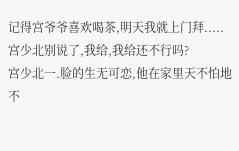记得宫爷爷喜欢喝茶,明天我就上门拜.....
宫少北别说了,我给,我给还不行吗?
宫少北一.脸的生无可恋,他在家里天不怕地不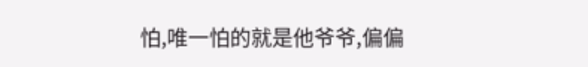怕,唯一怕的就是他爷爷,偏偏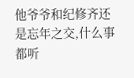他爷爷和纪修齐还是忘年之交,什么事都听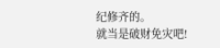纪修齐的。
就当是破财免灾吧!